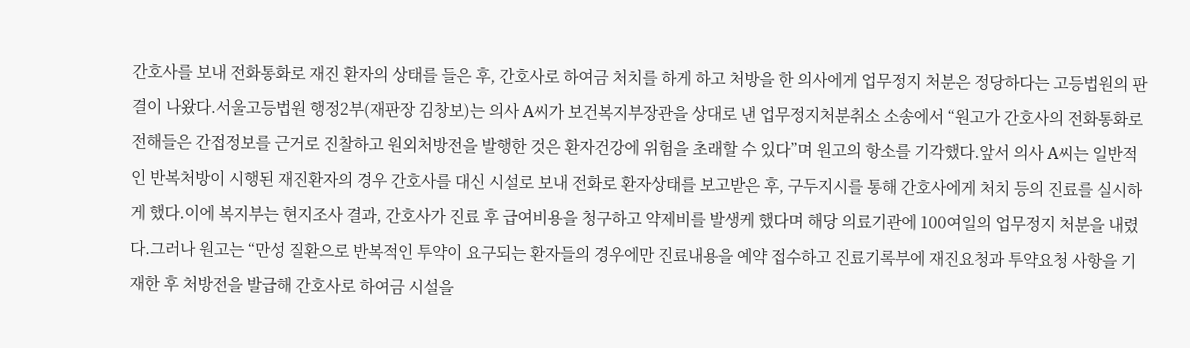간호사를 보내 전화통화로 재진 환자의 상태를 들은 후, 간호사로 하여금 처치를 하게 하고 처방을 한 의사에게 업무정지 처분은 정당하다는 고등법원의 판결이 나왔다.서울고등법원 행정2부(재판장 김창보)는 의사 A씨가 보건복지부장관을 상대로 낸 업무정지처분취소 소송에서 “원고가 간호사의 전화통화로 전해들은 간접정보를 근거로 진찰하고 원외처방전을 발행한 것은 환자건강에 위험을 초래할 수 있다”며 원고의 항소를 기각했다.앞서 의사 A씨는 일반적인 반복처방이 시행된 재진환자의 경우 간호사를 대신 시설로 보내 전화로 환자상태를 보고받은 후, 구두지시를 통해 간호사에게 처치 등의 진료를 실시하게 했다.이에 복지부는 현지조사 결과, 간호사가 진료 후 급여비용을 청구하고 약제비를 발생케 했다며 해당 의료기관에 100여일의 업무정지 처분을 내렸다.그러나 원고는 “만성 질환으로 반복적인 투약이 요구되는 환자들의 경우에만 진료내용을 예약 접수하고 진료기록부에 재진요청과 투약요청 사항을 기재한 후 처방전을 발급해 간호사로 하여금 시설을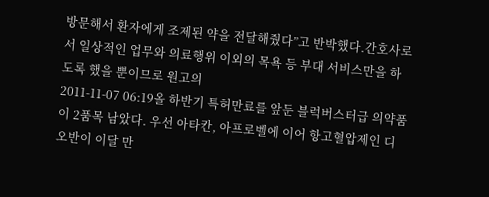방문해서 환자에게 조제된 약을 전달해줬다”고 반박했다.간호사로서 일상적인 업무와 의료행위 이외의 목욕 등 부대 서비스만을 하도록 했을 뿐이므로 원고의
2011-11-07 06:19올 하반기 특허만료를 앞둔 블럭버스터급 의약품이 2품목 남았다. 우선 아타칸, 아프로벨에 이어 항고혈압제인 디오반이 이달 만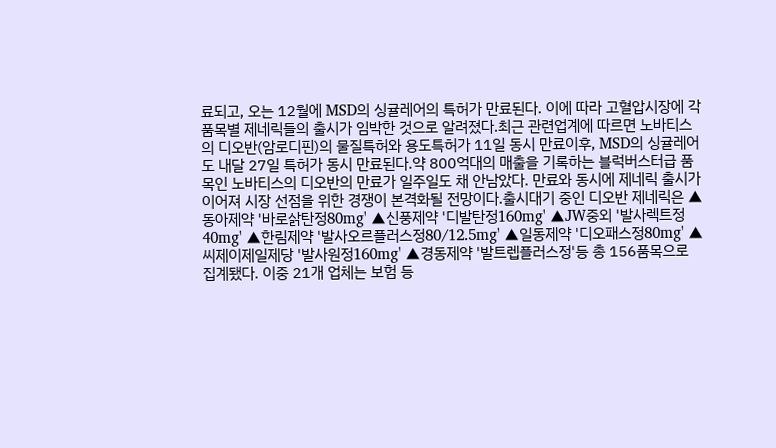료되고, 오는 12월에 MSD의 싱귤레어의 특허가 만료된다. 이에 따라 고혈압시장에 각 품목별 제네릭들의 출시가 임박한 것으로 알려졌다.최근 관련업계에 따르면 노바티스의 디오반(암로디핀)의 물질특허와 용도특허가 11일 동시 만료이후, MSD의 싱귤레어도 내달 27일 특허가 동시 만료된다.약 800억대의 매출을 기록하는 블럭버스터급 품목인 노바티스의 디오반의 만료가 일주일도 채 안남았다. 만료와 동시에 제네릭 출시가 이어져 시장 선점을 위한 경쟁이 본격화될 전망이다.출시대기 중인 디오반 제네릭은 ▲동아제약 '바로삵탄정80mg' ▲신풍제약 '디발탄정160mg' ▲JW중외 '발사렉트정40mg' ▲한림제약 '발사오르플러스정80/12.5mg' ▲일동제약 '디오패스정80mg' ▲씨제이제일제당 '발사원정160mg' ▲경동제약 '발트렙플러스정'등 총 156품목으로 집계됐다. 이중 21개 업체는 보험 등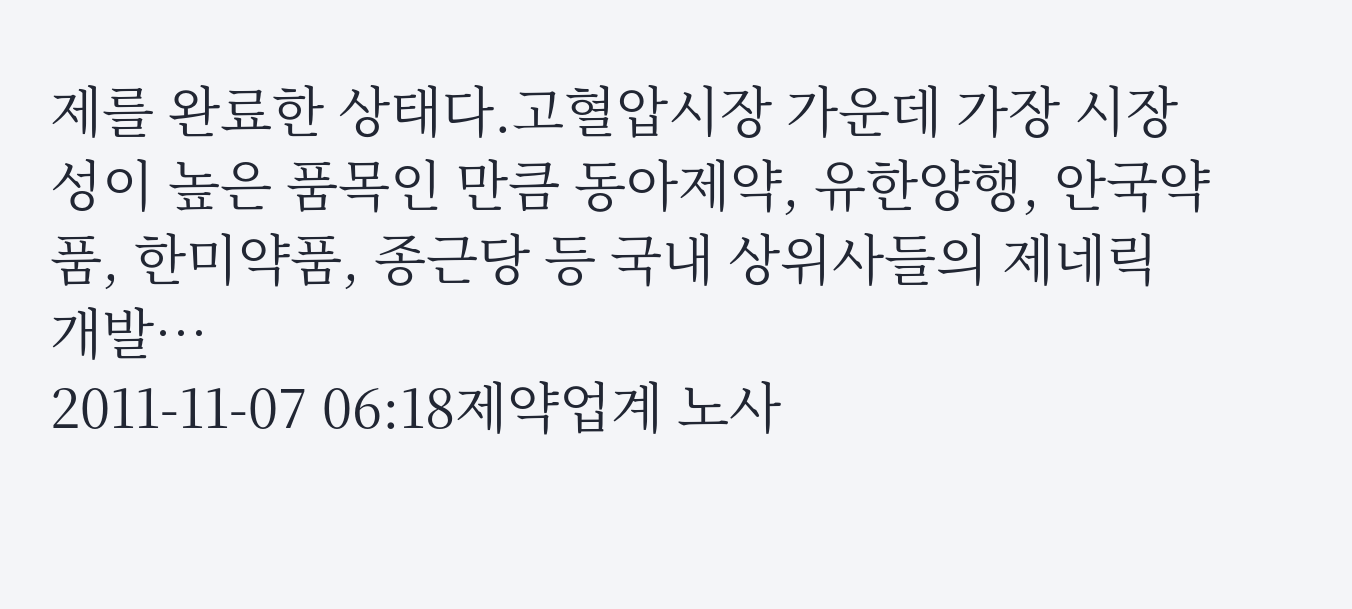제를 완료한 상태다.고혈압시장 가운데 가장 시장성이 높은 품목인 만큼 동아제약, 유한양행, 안국약품, 한미약품, 종근당 등 국내 상위사들의 제네릭 개발…
2011-11-07 06:18제약업계 노사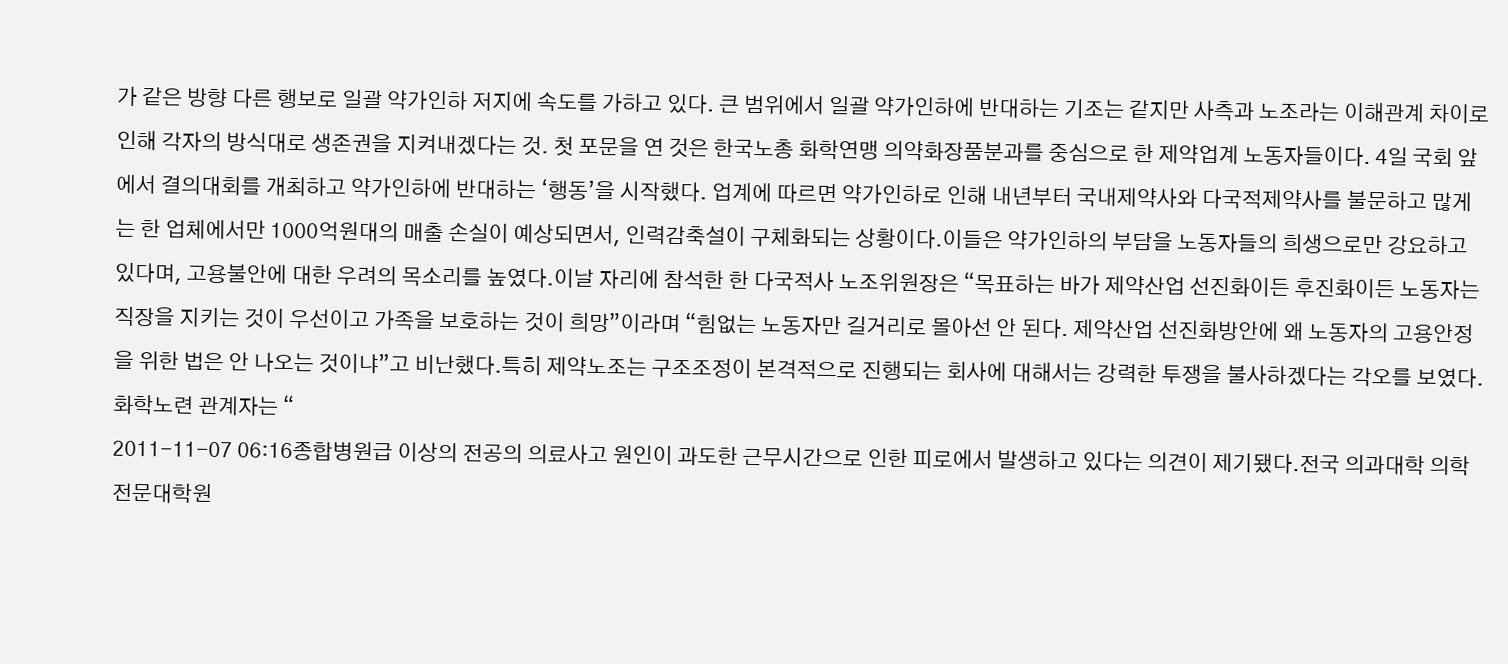가 같은 방향 다른 행보로 일괄 약가인하 저지에 속도를 가하고 있다. 큰 범위에서 일괄 약가인하에 반대하는 기조는 같지만 사측과 노조라는 이해관계 차이로 인해 각자의 방식대로 생존권을 지켜내겠다는 것. 첫 포문을 연 것은 한국노총 화학연맹 의약화장품분과를 중심으로 한 제약업계 노동자들이다. 4일 국회 앞에서 결의대회를 개최하고 약가인하에 반대하는 ‘행동’을 시작했다. 업계에 따르면 약가인하로 인해 내년부터 국내제약사와 다국적제약사를 불문하고 많게는 한 업체에서만 1000억원대의 매출 손실이 예상되면서, 인력감축설이 구체화되는 상황이다.이들은 약가인하의 부담을 노동자들의 희생으로만 강요하고 있다며, 고용불안에 대한 우려의 목소리를 높였다.이날 자리에 참석한 한 다국적사 노조위원장은 “목표하는 바가 제약산업 선진화이든 후진화이든 노동자는 직장을 지키는 것이 우선이고 가족을 보호하는 것이 희망”이라며 “힘없는 노동자만 길거리로 몰아선 안 된다. 제약산업 선진화방안에 왜 노동자의 고용안정을 위한 법은 안 나오는 것이냐”고 비난했다.특히 제약노조는 구조조정이 본격적으로 진행되는 회사에 대해서는 강력한 투쟁을 불사하겠다는 각오를 보였다.화학노련 관계자는 “
2011-11-07 06:16종합병원급 이상의 전공의 의료사고 원인이 과도한 근무시간으로 인한 피로에서 발생하고 있다는 의견이 제기됐다.전국 의과대학 의학전문대학원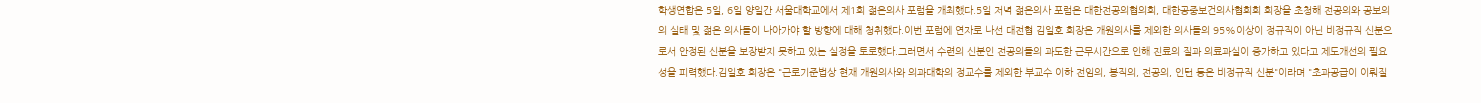학생연합은 5일, 6일 양일간 서울대학교에서 제1회 젊은의사 포럼을 개최했다.5일 저녁 젊은의사 포럼은 대한전공의협의회, 대한공중보건의사협회회 회장을 초청해 전공의와 공보의의 실태 및 젊은 의사들이 나아가야 할 방향에 대해 청취했다.이번 포럼에 연자로 나선 대전협 김일호 회장은 개원의사를 제외한 의사들의 95%이상이 정규직이 아닌 비정규직 신분으로서 안정된 신분을 보장받지 못하고 있는 실정을 토로했다.그러면서 수련의 신분인 전공의들의 과도한 근무시간으로 인해 진료의 질과 의료과실이 증가하고 있다고 제도개선의 필요성을 피력했다.김일호 회장은 "근로기준법상 현재 개원의사와 의과대학의 정교수를 제외한 부교수 이하 전임의, 봉직의, 전공의, 인턴 등은 비정규직 신분"이라며 "초과공급이 이뤄질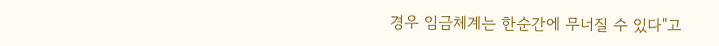경우 임금체계는 한순간에 무너질 수 있다"고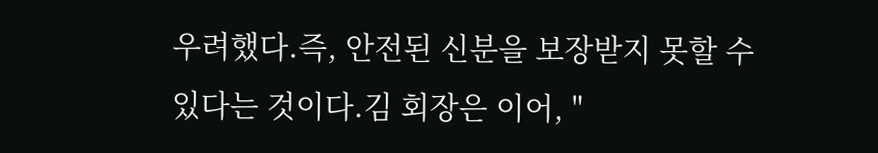우려했다.즉, 안전된 신분을 보장받지 못할 수 있다는 것이다.김 회장은 이어, "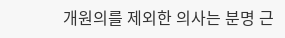개원의를 제외한 의사는 분명 근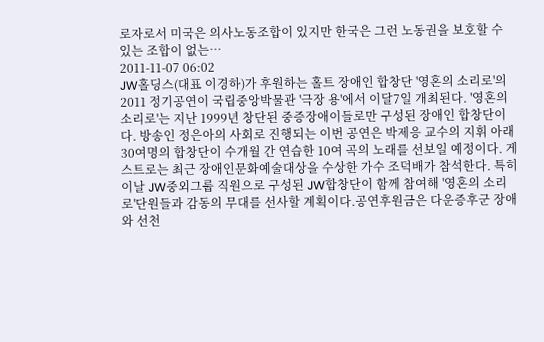로자로서 미국은 의사노동조합이 있지만 한국은 그런 노동권을 보호할 수 있는 조합이 없는…
2011-11-07 06:02
JW홀딩스(대표 이경하)가 후원하는 홀트 장애인 합창단 '영혼의 소리로'의 2011 정기공연이 국립중앙박물관 '극장 용'에서 이달7일 개최된다. '영혼의 소리로'는 지난 1999년 창단된 중증장애이들로만 구성된 장애인 합창단이다. 방송인 정은아의 사회로 진행되는 이번 공연은 박제응 교수의 지휘 아래 30여명의 합창단이 수개월 간 연습한 10여 곡의 노래를 선보일 예정이다. 게스트로는 최근 장애인문화예술대상을 수상한 가수 조덕배가 참석한다. 특히 이날 JW중외그룹 직원으로 구성된 JW합창단이 함께 참여해 '영혼의 소리로'단원들과 감동의 무대를 선사할 계획이다.공연후원금은 다운증후군 장애와 선천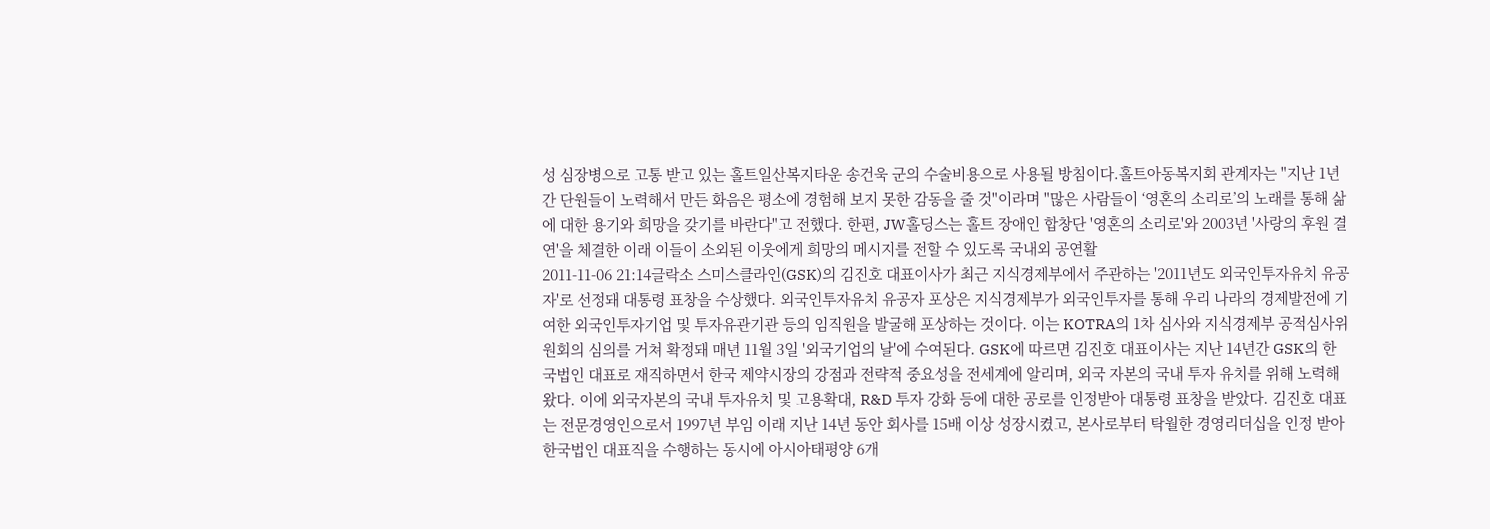성 심장병으로 고통 받고 있는 홀트일산복지타운 송건욱 군의 수술비용으로 사용될 방침이다.홀트아동복지회 관계자는 "지난 1년간 단원들이 노력해서 만든 화음은 평소에 경험해 보지 못한 감동을 줄 것"이라며 "많은 사람들이 ‘영혼의 소리로’의 노래를 통해 삶에 대한 용기와 희망을 갖기를 바란다"고 전했다. 한편, JW홀딩스는 홀트 장애인 합창단 '영혼의 소리로'와 2003년 '사랑의 후원 결연'을 체결한 이래 이들이 소외된 이웃에게 희망의 메시지를 전할 수 있도록 국내외 공연활
2011-11-06 21:14글락소 스미스클라인(GSK)의 김진호 대표이사가 최근 지식경제부에서 주관하는 '2011년도 외국인투자유치 유공자'로 선정돼 대통령 표창을 수상했다. 외국인투자유치 유공자 포상은 지식경제부가 외국인투자를 통해 우리 나라의 경제발전에 기여한 외국인투자기업 및 투자유관기관 등의 임직원을 발굴해 포상하는 것이다. 이는 KOTRA의 1차 심사와 지식경제부 공적심사위원회의 심의를 거쳐 확정돼 매년 11월 3일 '외국기업의 날'에 수여된다. GSK에 따르면 김진호 대표이사는 지난 14년간 GSK의 한국법인 대표로 재직하면서 한국 제약시장의 강점과 전략적 중요성을 전세계에 알리며, 외국 자본의 국내 투자 유치를 위해 노력해왔다. 이에 외국자본의 국내 투자유치 및 고용확대, R&D 투자 강화 등에 대한 공로를 인정받아 대통령 표창을 받았다. 김진호 대표는 전문경영인으로서 1997년 부임 이래 지난 14년 동안 회사를 15배 이상 성장시켰고, 본사로부터 탁월한 경영리더십을 인정 받아 한국법인 대표직을 수행하는 동시에 아시아태평양 6개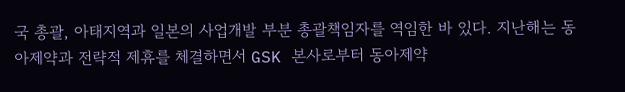국 총괄, 아태지역과 일본의 사업개발 부분 총괄책임자를 역임한 바 있다. 지난해는 동아제약과 전략적 제휴를 체결하면서 GSK 본사로부터 동아제약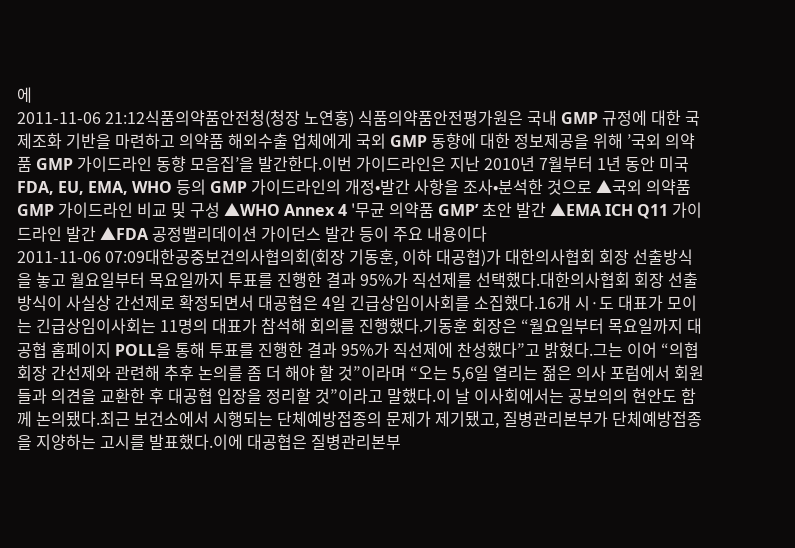에
2011-11-06 21:12식품의약품안전청(청장 노연홍) 식품의약품안전평가원은 국내 GMP 규정에 대한 국제조화 기반을 마련하고 의약품 해외수출 업체에게 국외 GMP 동향에 대한 정보제공을 위해 ’국외 의약품 GMP 가이드라인 동향 모음집’을 발간한다.이번 가이드라인은 지난 2010년 7월부터 1년 동안 미국 FDA, EU, EMA, WHO 등의 GMP 가이드라인의 개정•발간 사항을 조사•분석한 것으로 ▲국외 의약품 GMP 가이드라인 비교 및 구성 ▲WHO Annex 4 '무균 의약품 GMP’ 초안 발간 ▲EMA ICH Q11 가이드라인 발간 ▲FDA 공정밸리데이션 가이던스 발간 등이 주요 내용이다
2011-11-06 07:09대한공중보건의사협의회(회장 기동훈, 이하 대공협)가 대한의사협회 회장 선출방식을 놓고 월요일부터 목요일까지 투표를 진행한 결과 95%가 직선제를 선택했다.대한의사협회 회장 선출방식이 사실상 간선제로 확정되면서 대공협은 4일 긴급상임이사회를 소집했다.16개 시·도 대표가 모이는 긴급상임이사회는 11명의 대표가 참석해 회의를 진행했다.기동훈 회장은 “월요일부터 목요일까지 대공협 홈페이지 POLL을 통해 투표를 진행한 결과 95%가 직선제에 찬성했다”고 밝혔다.그는 이어 “의협 회장 간선제와 관련해 추후 논의를 좀 더 해야 할 것”이라며 “오는 5,6일 열리는 젊은 의사 포럼에서 회원들과 의견을 교환한 후 대공협 입장을 정리할 것”이라고 말했다.이 날 이사회에서는 공보의의 현안도 함께 논의됐다.최근 보건소에서 시행되는 단체예방접종의 문제가 제기됐고, 질병관리본부가 단체예방접종을 지양하는 고시를 발표했다.이에 대공협은 질병관리본부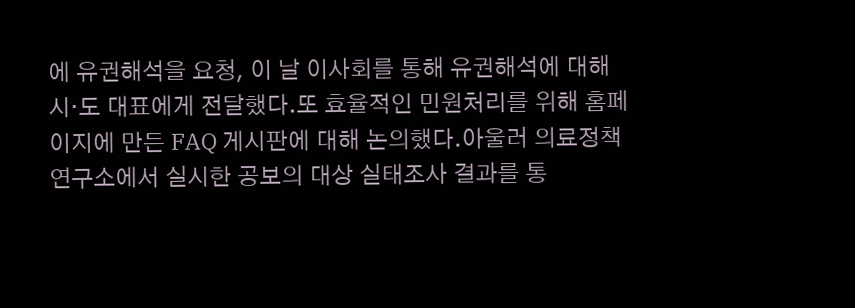에 유권해석을 요청, 이 날 이사회를 통해 유권해석에 대해 시·도 대표에게 전달했다.또 효율적인 민원처리를 위해 홈페이지에 만든 FAQ 게시판에 대해 논의했다.아울러 의료정책연구소에서 실시한 공보의 대상 실태조사 결과를 통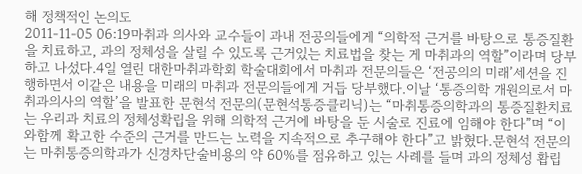해 정책적인 논의도
2011-11-05 06:19마취과 의사와 교수들이 과내 전공의들에게 “의학적 근거를 바탕으로 통증질환을 치료하고, 과의 정체성을 살릴 수 있도록 근거있는 치료법을 찾는 게 마취과의 역할”이라며 당부하고 나섰다.4일 열린 대한마취과학회 학술대회에서 마취과 전문의들은 ‘전공의의 미래’세션을 진행하면서 이같은 내용을 미래의 마취과 전문의들에게 거듭 당부했다.이날 ‘통증의학 개원의로서 마취과의사의 역할’을 발표한 문현석 전문의(문현석통증클리닉)는 “마취통증의학과의 통증질환치료는 우리과 치료의 정체성확립을 위해 의학적 근거에 바탕을 둔 시술로 진료에 임해야 한다”며 “이와함께 확고한 수준의 근거를 만드는 노력을 지속적으로 추구해야 한다”고 밝혔다.문현석 전문의는 마취통증의학과가 신경차단술비용의 약 60%를 점유하고 있는 사례를 들며 과의 정체성 홥립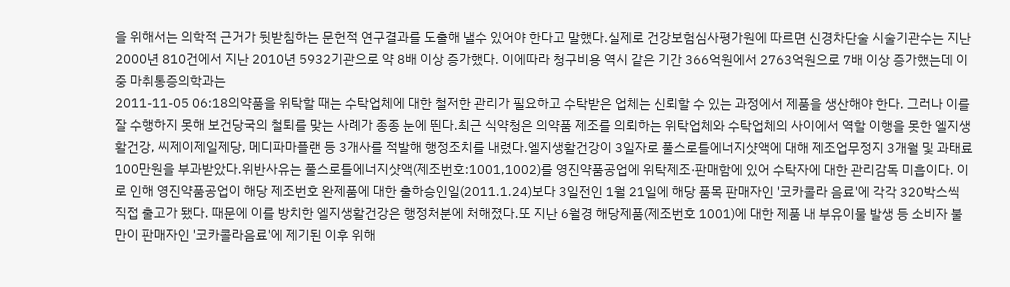을 위해서는 의학적 근거가 뒷받침하는 문헌적 연구결과를 도출해 낼수 있어야 한다고 말했다.실제로 건강보험심사평가원에 따르면 신경차단술 시술기관수는 지난 2000년 810건에서 지난 2010년 5932기관으로 약 8배 이상 증가했다. 이에따라 청구비용 역시 같은 기간 366억원에서 2763억원으로 7배 이상 증가했는데 이중 마취통증의학과는
2011-11-05 06:18의약품을 위탁할 때는 수탁업체에 대한 철저한 관리가 필요하고 수탁받은 업체는 신뢰할 수 있는 과정에서 제품을 생산해야 한다. 그러나 이를 잘 수행하지 못해 보건당국의 철퇴를 맞는 사례가 종종 눈에 띈다.최근 식약청은 의약품 제조를 의뢰하는 위탁업체와 수탁업체의 사이에서 역할 이행을 못한 엘지생활건강, 씨제이제일제당, 메디파마플랜 등 3개사를 적발해 행정조치를 내렸다.엘지생활건강이 3일자로 풀스로틀에너지샷액에 대해 제조업무정지 3개월 및 과태료 100만원을 부과받았다.위반사유는 풀스로틀에너지샷액(제조번호:1001,1002)를 영진약품공업에 위탁제조·판매함에 있어 수탁자에 대한 관리감독 미흡이다. 이로 인해 영진약품공업이 해당 제조번호 완제품에 대한 출하승인일(2011.1.24)보다 3일전인 1월 21일에 해당 품목 판매자인 '코카콜라 음료'에 각각 320박스씩 직접 출고가 됐다. 때문에 이를 방치한 엘지생활건강은 행정처분에 처해졌다.또 지난 6월경 해당제품(제조번호 1001)에 대한 제품 내 부유이물 발생 등 소비자 불만이 판매자인 '코카콜라음료'에 제기된 이후 위해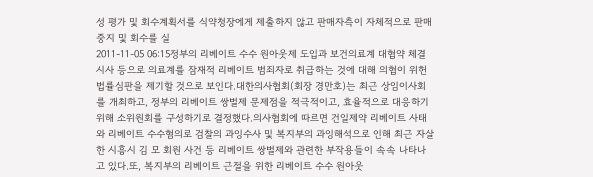성 평가 및 회수계획서를 식약청장에게 제출하지 않고 판매자측이 자체적으로 판매중지 및 회수를 실
2011-11-05 06:15정부의 리베이트 수수 원아웃제 도입과 보건의료계 대협약 체결 시사 등으로 의료계를 잠재적 리베이트 범죄자로 취급하는 것에 대해 의협이 위헌법률심판을 제기할 것으로 보인다.대한의사협회(회장 경만호)는 최근 상임이사회를 개최하고, 정부의 리베이트 쌍벌제 문제점을 적극적이고, 효율적으로 대응하기 위해 소위원회를 구성하기로 결정했다.의사협회에 따르면 건일제약 리베이트 사태와 리베이트 수수혐의로 검찰의 과잉수사 및 복지부의 과잉해석으로 인해 최근 자살한 시흥시 김 모 회원 사건 등 리베이트 쌍벌제와 관련한 부작용들이 속속 나타나고 있다.또, 복지부의 리베이트 근절을 위한 리베이트 수수 원아웃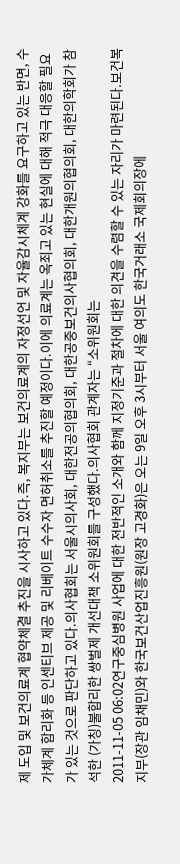제 도입 및 보건의료계 협약체결 추진을 시사하고 있다.즉, 복지부는 보건의료계의 자정선언 및 자율감시체계 강화를 요구하고 있는 반면, 수가체계 합리화 등 인센티브 제공 및 리베이트 수수자 면허취소를 추진할 예정이다.이에 의료계는 옥죄고 있는 현실에 대해 적극 대응할 필요가 있는 것으로 판단하고 있다.의사협회는 서울시의사회, 대한전공의협의회, 대한공중보건의사협의회, 대한개원의협의회, 대한의학회가 참석한 (가칭)불합리한 쌍벌제 개선대책 소위원회를 구성했다.의사협회 관계자는 “소위원회는
2011-11-05 06:02연구중심병원 사업에 대한 전반적인 소개와 함께 지정기준과 절차에 대한 의견을 수렴할 수 있는 자리가 마련된다.보건복지부(장관 임채민)와 한국보건산업진흥원(원장 고경화)은 오는 9일 오후 3시부터 서울 여의도 한국거래소 국제회의장에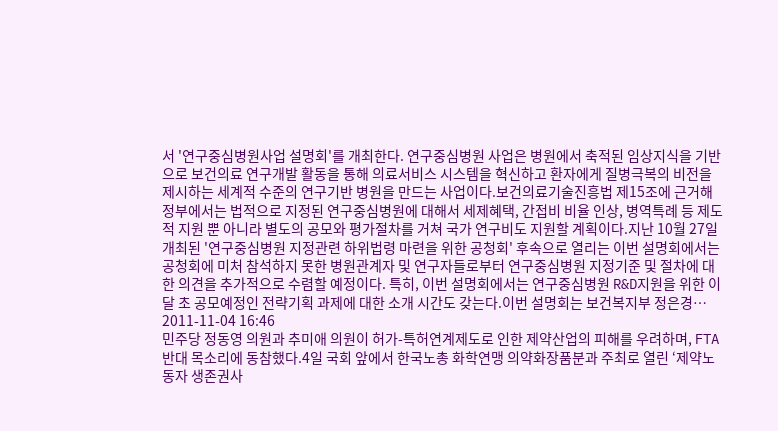서 '연구중심병원사업 설명회'를 개최한다. 연구중심병원 사업은 병원에서 축적된 임상지식을 기반으로 보건의료 연구개발 활동을 통해 의료서비스 시스템을 혁신하고 환자에게 질병극복의 비전을 제시하는 세계적 수준의 연구기반 병원을 만드는 사업이다.보건의료기술진흥법 제15조에 근거해 정부에서는 법적으로 지정된 연구중심병원에 대해서 세제혜택, 간접비 비율 인상, 병역특례 등 제도적 지원 뿐 아니라 별도의 공모와 평가절차를 거쳐 국가 연구비도 지원할 계획이다.지난 10월 27일 개최된 '연구중심병원 지정관련 하위법령 마련을 위한 공청회' 후속으로 열리는 이번 설명회에서는 공청회에 미처 참석하지 못한 병원관계자 및 연구자들로부터 연구중심병원 지정기준 및 절차에 대한 의견을 추가적으로 수렴할 예정이다. 특히, 이번 설명회에서는 연구중심병원 R&D지원을 위한 이달 초 공모예정인 전략기획 과제에 대한 소개 시간도 갖는다.이번 설명회는 보건복지부 정은경…
2011-11-04 16:46
민주당 정동영 의원과 추미애 의원이 허가-특허연계제도로 인한 제약산업의 피해를 우려하며, FTA 반대 목소리에 동참했다.4일 국회 앞에서 한국노총 화학연맹 의약화장품분과 주최로 열린 ‘제약노동자 생존권사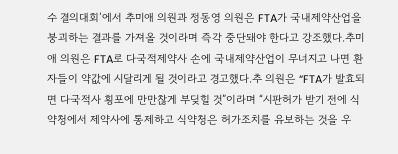수 결의대회’에서 추미애 의원과 정동영 의원은 FTA가 국내제약산업을 붕괴하는 결과를 가져올 것이라며 즉각 중단돼야 한다고 강조했다.추미애 의원은 FTA로 다국적제약사 손에 국내제약산업이 무너지고 나면 환자들이 약값에 시달리게 될 것이라고 경고했다.추 의원은 “FTA가 발효되면 다국적사 횡포에 만만찮게 부딪힐 것”이라며 “시판허가 받기 전에 식약청에서 제약사에 통제하고 식약청은 허가조치를 유보하는 것을 우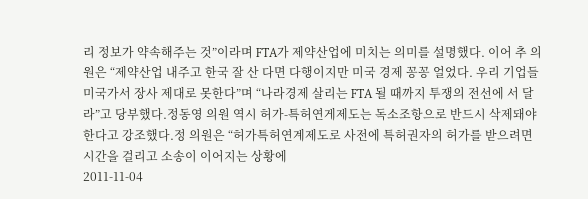리 정보가 약속해주는 것”이라며 FTA가 제약산업에 미치는 의미를 설명했다. 이어 추 의원은 “제약산업 내주고 한국 잘 산 다면 다행이지만 미국 경제 꽁꽁 얼었다. 우리 기업들 미국가서 장사 제대로 못한다”며 “나라경제 살리는 FTA 될 때까지 투쟁의 전선에 서 달라”고 당부했다.정동영 의원 역시 허가-특허연게제도는 독소조항으로 반드시 삭제돼야 한다고 강조했다.정 의원은 “허가특허연계제도로 사전에 특허권자의 허가를 받으려면 시간을 걸리고 소송이 이어지는 상황에
2011-11-04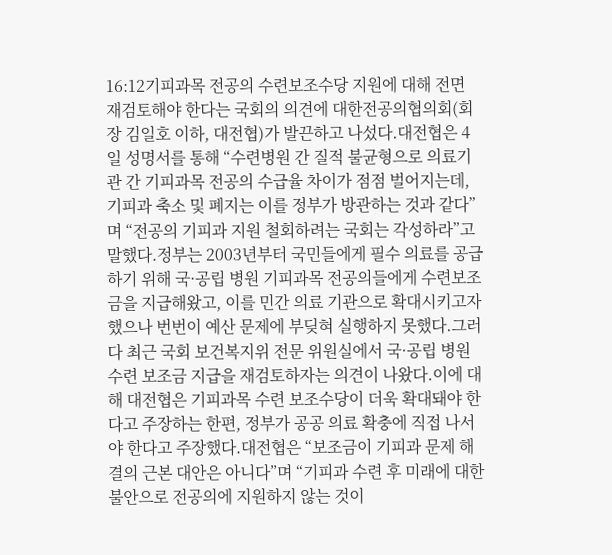16:12기피과목 전공의 수련보조수당 지원에 대해 전면 재검토해야 한다는 국회의 의견에 대한전공의협의회(회장 김일호 이하, 대전협)가 발끈하고 나섰다.대전협은 4일 성명서를 통해 “수련병원 간 질적 불균형으로 의료기관 간 기피과목 전공의 수급율 차이가 점점 벌어지는데, 기피과 축소 및 폐지는 이를 정부가 방관하는 것과 같다”며 “전공의 기피과 지원 철회하려는 국회는 각성하라”고 말했다.정부는 2003년부터 국민들에게 필수 의료를 공급하기 위해 국·공립 병원 기피과목 전공의들에게 수련보조금을 지급해왔고, 이를 민간 의료 기관으로 확대시키고자 했으나 번번이 예산 문제에 부딪혀 실행하지 못했다.그러다 최근 국회 보건복지위 전문 위원실에서 국·공립 병원 수련 보조금 지급을 재검토하자는 의견이 나왔다.이에 대해 대전협은 기피과목 수련 보조수당이 더욱 확대돼야 한다고 주장하는 한편, 정부가 공공 의료 확충에 직접 나서야 한다고 주장했다.대전협은 “보조금이 기피과 문제 해결의 근본 대안은 아니다”며 “기피과 수련 후 미래에 대한 불안으로 전공의에 지원하지 않는 것이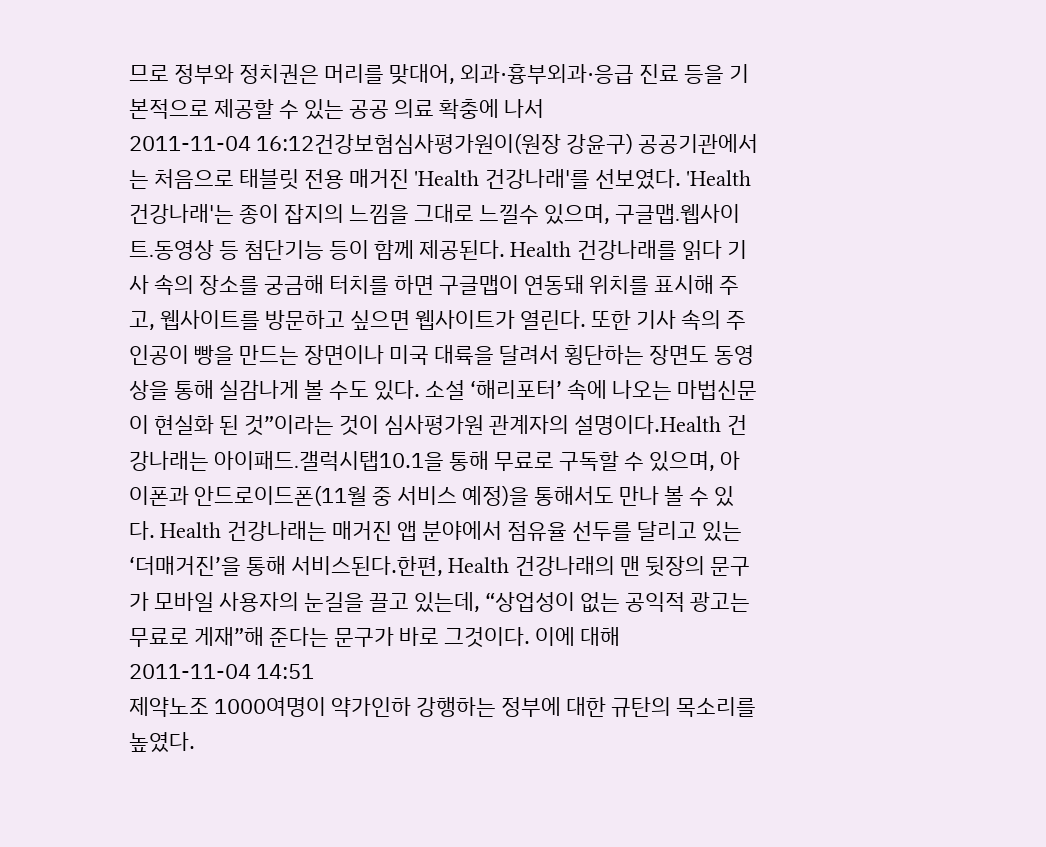므로 정부와 정치권은 머리를 맞대어, 외과·흉부외과·응급 진료 등을 기본적으로 제공할 수 있는 공공 의료 확충에 나서
2011-11-04 16:12건강보험심사평가원이(원장 강윤구) 공공기관에서는 처음으로 태블릿 전용 매거진 'Health 건강나래'를 선보였다. 'Health 건강나래'는 종이 잡지의 느낌을 그대로 느낄수 있으며, 구글맵․웹사이트․동영상 등 첨단기능 등이 함께 제공된다. Health 건강나래를 읽다 기사 속의 장소를 궁금해 터치를 하면 구글맵이 연동돼 위치를 표시해 주고, 웹사이트를 방문하고 싶으면 웹사이트가 열린다. 또한 기사 속의 주인공이 빵을 만드는 장면이나 미국 대륙을 달려서 횡단하는 장면도 동영상을 통해 실감나게 볼 수도 있다. 소설 ‘해리포터’ 속에 나오는 마법신문이 현실화 된 것”이라는 것이 심사평가원 관계자의 설명이다.Health 건강나래는 아이패드․갤럭시탭10.1을 통해 무료로 구독할 수 있으며, 아이폰과 안드로이드폰(11월 중 서비스 예정)을 통해서도 만나 볼 수 있다. Health 건강나래는 매거진 앱 분야에서 점유율 선두를 달리고 있는 ‘더매거진’을 통해 서비스된다.한편, Health 건강나래의 맨 뒷장의 문구가 모바일 사용자의 눈길을 끌고 있는데, “상업성이 없는 공익적 광고는 무료로 게재”해 준다는 문구가 바로 그것이다. 이에 대해
2011-11-04 14:51
제약노조 1000여명이 약가인하 강행하는 정부에 대한 규탄의 목소리를 높였다.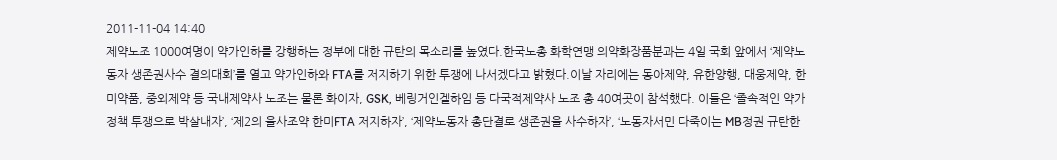2011-11-04 14:40
제약노조 1000여명이 약가인하를 강행하는 정부에 대한 규탄의 목소리를 높였다.한국노총 화학연맹 의약화장품분과는 4일 국회 앞에서 ‘제약노동자 생존권사수 결의대회’를 열고 약가인하와 FTA를 저지하기 위한 투쟁에 나서겠다고 밝혔다.이날 자리에는 동아제약, 유한양행, 대웅제약, 한미약품, 중외제약 등 국내제약사 노조는 물론 화이자, GSK, 베링거인겔하임 등 다국적제약사 노조 총 40여곳이 참석했다. 이들은 ‘졸속적인 약가정책 투쟁으로 박살내자’, ‘제2의 을사조약 한미FTA 저지하자’, ‘제약노동자 총단결로 생존권을 사수하자’, ‘노동자서민 다죽이는 MB정권 규탄한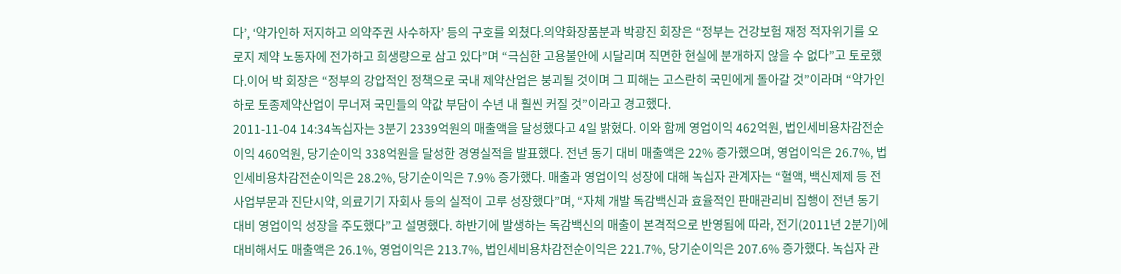다’, ‘약가인하 저지하고 의약주권 사수하자’ 등의 구호를 외쳤다.의약화장품분과 박광진 회장은 “정부는 건강보험 재정 적자위기를 오로지 제약 노동자에 전가하고 희생량으로 삼고 있다”며 “극심한 고용불안에 시달리며 직면한 현실에 분개하지 않을 수 없다”고 토로했다.이어 박 회장은 “정부의 강압적인 정책으로 국내 제약산업은 붕괴될 것이며 그 피해는 고스란히 국민에게 돌아갈 것”이라며 “약가인하로 토종제약산업이 무너져 국민들의 약값 부담이 수년 내 훨씬 커질 것”이라고 경고했다.
2011-11-04 14:34녹십자는 3분기 2339억원의 매출액을 달성했다고 4일 밝혔다. 이와 함께 영업이익 462억원, 법인세비용차감전순이익 460억원, 당기순이익 338억원을 달성한 경영실적을 발표했다. 전년 동기 대비 매출액은 22% 증가했으며, 영업이익은 26.7%, 법인세비용차감전순이익은 28.2%, 당기순이익은 7.9% 증가했다. 매출과 영업이익 성장에 대해 녹십자 관계자는 “혈액, 백신제제 등 전 사업부문과 진단시약, 의료기기 자회사 등의 실적이 고루 성장했다”며, “자체 개발 독감백신과 효율적인 판매관리비 집행이 전년 동기 대비 영업이익 성장을 주도했다”고 설명했다. 하반기에 발생하는 독감백신의 매출이 본격적으로 반영됨에 따라, 전기(2011년 2분기)에 대비해서도 매출액은 26.1%, 영업이익은 213.7%, 법인세비용차감전순이익은 221.7%, 당기순이익은 207.6% 증가했다. 녹십자 관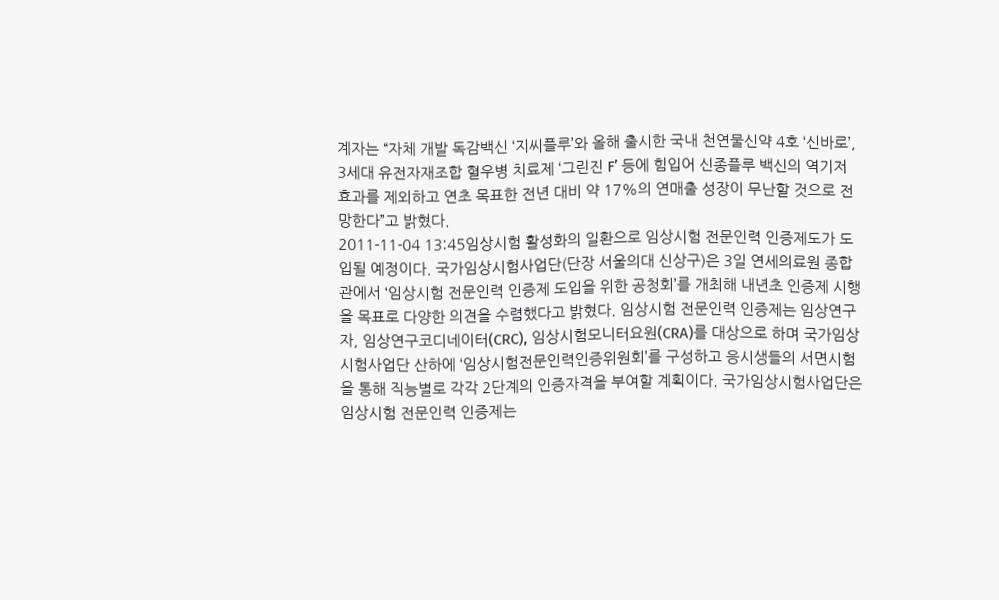계자는 “자체 개발 독감백신 ‘지씨플루’와 올해 출시한 국내 천연물신약 4호 ‘신바로’, 3세대 유전자재조합 혈우병 치료제 ‘그린진 F’ 등에 힘입어 신종플루 백신의 역기저 효과를 제외하고 연초 목표한 전년 대비 약 17%의 연매출 성장이 무난할 것으로 전망한다”고 밝혔다.
2011-11-04 13:45임상시험 활성화의 일환으로 임상시험 전문인력 인증제도가 도입될 예정이다. 국가임상시험사업단(단장 서울의대 신상구)은 3일 연세의료원 종합관에서 ‘임상시험 전문인력 인증제 도입을 위한 공청회’를 개최해 내년초 인증제 시행을 목표로 다양한 의견을 수렴했다고 밝혔다. 임상시험 전문인력 인증제는 임상연구자, 임상연구코디네이터(CRC), 임상시험모니터요원(CRA)를 대상으로 하며 국가임상시험사업단 산하에 ‘임상시험전문인력인증위원회’를 구성하고 응시생들의 서면시험을 통해 직능별로 각각 2단계의 인증자격을 부여할 계획이다. 국가임상시험사업단은 임상시험 전문인력 인증제는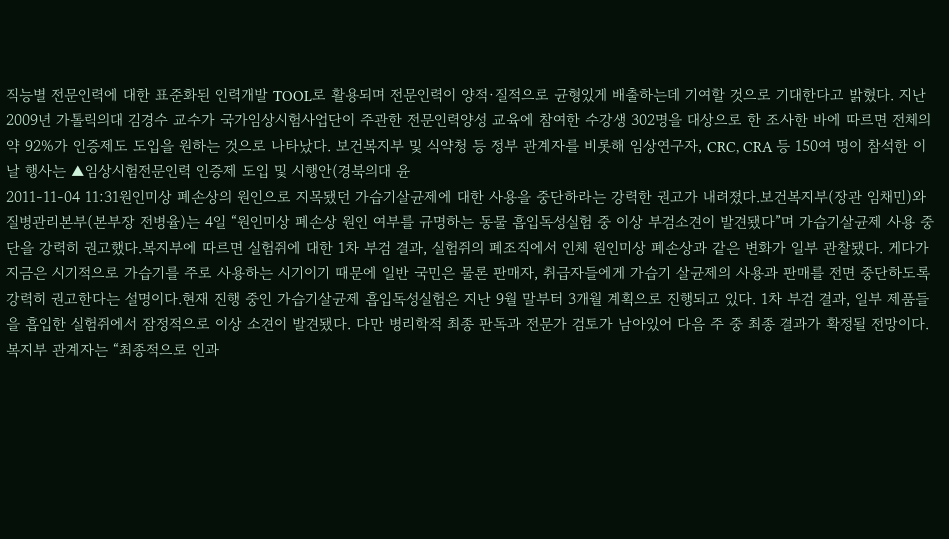직능별 전문인력에 대한 표준화된 인력개발 TOOL로 활용되며 전문인력이 양적·질적으로 균형있게 배출하는데 기여할 것으로 기대한다고 밝혔다. 지난 2009년 가톨릭의대 김경수 교수가 국가임상시험사업단이 주관한 전문인력양성 교육에 참여한 수강생 302명을 대상으로 한 조사한 바에 따르면 전체의 약 92%가 인증제도 도입을 원하는 것으로 나타났다. 보건복지부 및 식약청 등 정부 관계자를 비롯해 임상연구자, CRC, CRA 등 150여 명이 참석한 이날 행사는 ▲임상시험전문인력 인증제 도입 및 시행안(경북의대 윤
2011-11-04 11:31원인미상 폐손상의 원인으로 지목됐던 가습기살균제에 대한 사용을 중단하라는 강력한 권고가 내려졌다.보건복지부(장관 임채민)와 질병관리본부(본부장 전병율)는 4일 “원인미상 폐손상 원인 여부를 규명하는 동물 흡입독성실험 중 이상 부검소견이 발견됐다”며 가습기살균제 사용 중단을 강력히 권고했다.복지부에 따르면 실험쥐에 대한 1차 부검 결과, 실험쥐의 폐조직에서 인체 원인미상 폐손상과 같은 변화가 일부 관찰됐다. 게다가 지금은 시기적으로 가습기를 주로 사용하는 시기이기 때문에 일반 국민은 물론 판매자, 취급자들에게 가습기 살균제의 사용과 판매를 전면 중단하도록 강력히 권고한다는 설명이다.현재 진행 중인 가습기살균제 흡입독성실험은 지난 9월 말부터 3개월 계획으로 진행되고 있다. 1차 부검 결과, 일부 제품들을 흡입한 실험쥐에서 잠정적으로 이상 소견이 발견됐다. 다만 병리학적 최종 판독과 전문가 검토가 남아있어 다음 주 중 최종 결과가 확정될 전망이다.복지부 관계자는 “최종적으로 인과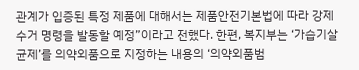관계가 입증된 특정 제품에 대해서는 제품안전기본법에 따라 강제 수거 명령을 발동할 예정”이라고 전했다. 한편, 복지부는 ‘가습기살균제’를 의약외품으로 지정하는 내용의 ‘의약외품범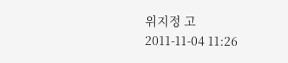위지정 고
2011-11-04 11:26